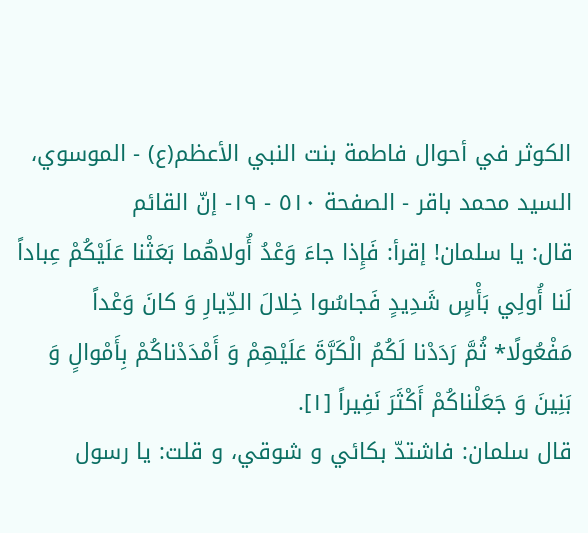الكوثر في أحوال فاطمة بنت النبي الأعظم(ع) - الموسوي، السيد محمد باقر - الصفحة ٥١٠ - ١٩- إنّ القائم
قال: يا سلمان! إقرأ: فَإِذا جاءَ وَعْدُ أُولاهُما بَعَثْنا عَلَيْكُمْ عِباداً لَنا أُولِي بَأْسٍ شَدِيدٍ فَجاسُوا خِلالَ الدِّيارِ وَ كانَ وَعْداً مَفْعُولًا* ثُمَّ رَدَدْنا لَكُمُ الْكَرَّةَ عَلَيْهِمْ وَ أَمْدَدْناكُمْ بِأَمْوالٍ وَ بَنِينَ وَ جَعَلْناكُمْ أَكْثَرَ نَفِيراً [١].
قال سلمان: فاشتدّ بكائي و شوقي، و قلت: يا رسول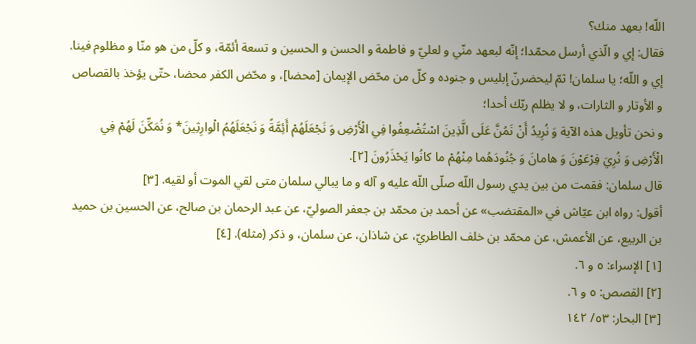اللّه! بعهد منك؟
فقال: إي و الّذي أرسل محمّدا؛ إنّه لبعهد منّي و لعليّ و فاطمة و الحسن و الحسين و تسعة أئمّة، و كلّ من هو منّا و مظلوم فينا.
إي و اللّه؛ يا سلمان! ثمّ ليحضرنّ إبليس و جنوده و كلّ من محّض الإيمان [محضا]، و محّض الكفر محضا، حتّى يؤخذ بالقصاص و الأوتار و الثارات، و لا يظلم ربّك أحدا؛
و نحن تأويل هذه الآية وَ نُرِيدُ أَنْ نَمُنَّ عَلَى الَّذِينَ اسْتُضْعِفُوا فِي الْأَرْضِ وَ نَجْعَلَهُمْ أَئِمَّةً وَ نَجْعَلَهُمُ الْوارِثِينَ* وَ نُمَكِّنَ لَهُمْ فِي الْأَرْضِ وَ نُرِيَ فِرْعَوْنَ وَ هامانَ وَ جُنُودَهُما مِنْهُمْ ما كانُوا يَحْذَرُونَ [٢].
قال سلمان: فقمت من بين يدي رسول اللّه صلّى اللّه عليه و آله و ما يبالي سلمان متى لقي الموت أو لقيه. [٣]
أقول: رواه ابن عيّاش في «المقتضب» عن أحمد بن محمّد بن جعفر الصوليّ، عن عبد الرحمان بن صالح، عن الحسين بن حميد بن الربيع، عن الأعمش، عن محمّد بن خلف الطاطريّ، عن شاذان، عن سلمان، و ذكر (مثله). [٤]
[١] الإسراء: ٥ و ٦.
[٢] القصص: ٥ و ٦.
[٣] البحار: ٥٣/ ١٤٢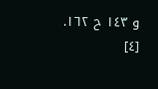و ١٤٣ ح ١٦٢.
[٤]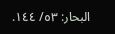البحار: ٥٣/ ١٤٤.